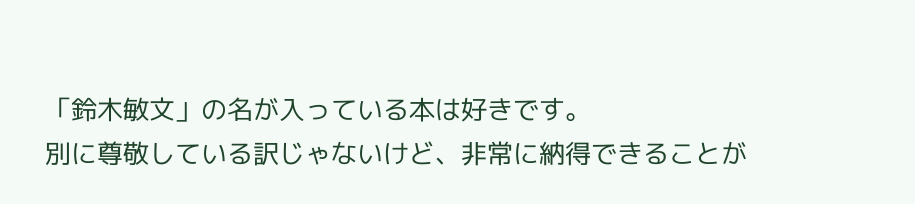「鈴木敏文」の名が入っている本は好きです。
別に尊敬している訳じゃないけど、非常に納得できることが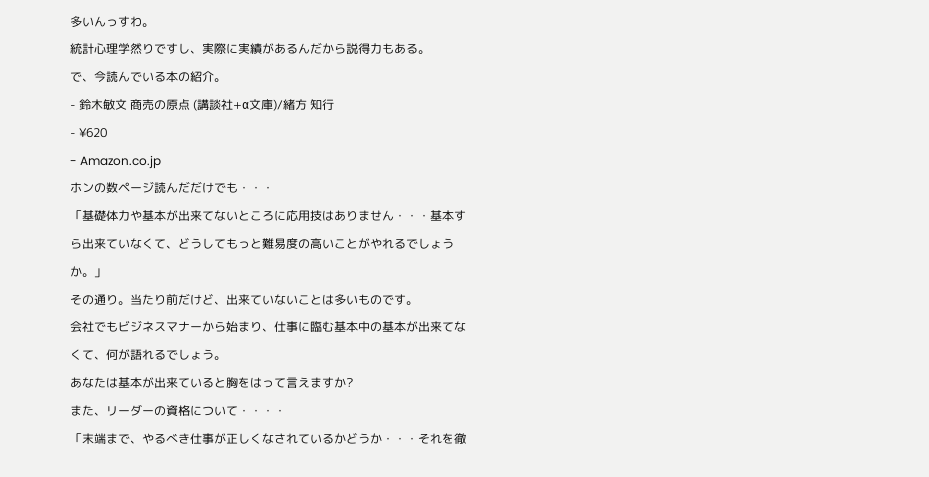多いんっすわ。
統計心理学然りですし、実際に実績があるんだから説得力もある。
で、今読んでいる本の紹介。
- 鈴木敏文 商売の原点 (講談社+α文庫)/緒方 知行
- ¥620
- Amazon.co.jp
ホンの数ページ読んだだけでも・・・
「基礎体力や基本が出来てないところに応用技はありません・・・基本すら出来ていなくて、どうしてもっと難易度の高いことがやれるでしょうか。」
その通り。当たり前だけど、出来ていないことは多いものです。
会社でもビジネスマナーから始まり、仕事に臨む基本中の基本が出来てなくて、何が語れるでしょう。
あなたは基本が出来ていると胸をはって言えますか?
また、リーダーの資格について・・・・
「末端まで、やるべき仕事が正しくなされているかどうか・・・それを徹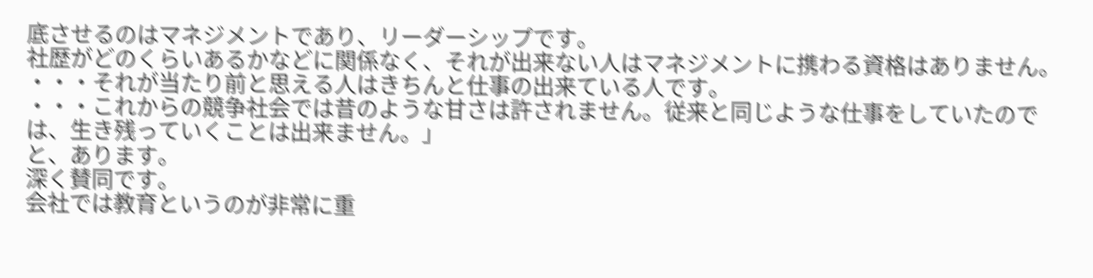底させるのはマネジメントであり、リーダーシップです。
社歴がどのくらいあるかなどに関係なく、それが出来ない人はマネジメントに携わる資格はありません。
・・・それが当たり前と思える人はきちんと仕事の出来ている人です。
・・・これからの競争社会では昔のような甘さは許されません。従来と同じような仕事をしていたのでは、生き残っていくことは出来ません。」
と、あります。
深く賛同です。
会社では教育というのが非常に重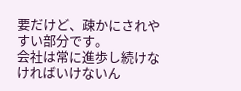要だけど、疎かにされやすい部分です。
会社は常に進歩し続けなければいけないん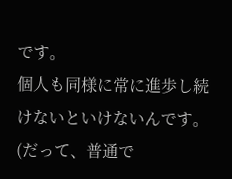です。
個人も同様に常に進歩し続けないといけないんです。
(だって、普通で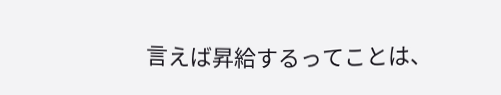言えば昇給するってことは、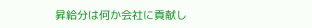昇給分は何か会社に貢献し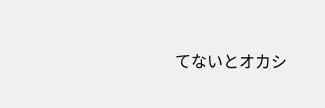てないとオカシ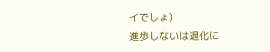イでしょ)
進歩しないは退化に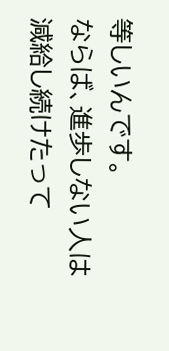等しいんです。
ならば、進歩しない人は減給し続けたって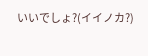いいでしょ?(イイノカ?)